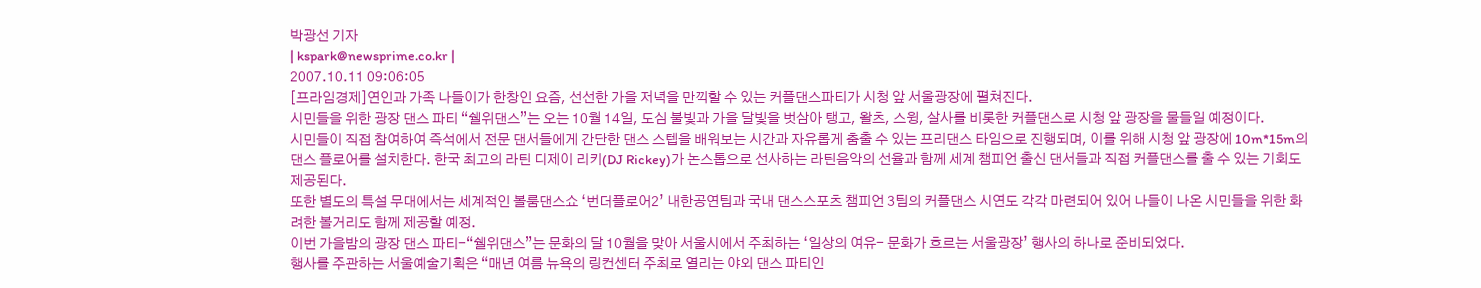박광선 기자
| kspark@newsprime.co.kr |
2007.10.11 09:06:05
[프라임경제]연인과 가족 나들이가 한창인 요즘, 선선한 가을 저녁을 만끽할 수 있는 커플댄스파티가 시청 앞 서울광장에 펼쳐진다.
시민들을 위한 광장 댄스 파티 “쉘위댄스”는 오는 10월 14일, 도심 불빛과 가을 달빛을 벗삼아 탱고, 왈츠, 스윙, 살사를 비롯한 커플댄스로 시청 앞 광장을 물들일 예정이다.
시민들이 직접 참여하여 즉석에서 전문 댄서들에게 간단한 댄스 스텝을 배워보는 시간과 자유롭게 춤출 수 있는 프리댄스 타임으로 진행되며, 이를 위해 시청 앞 광장에 10m*15m의 댄스 플로어를 설치한다. 한국 최고의 라틴 디제이 리키(DJ Rickey)가 논스톱으로 선사하는 라틴음악의 선율과 함께 세계 챔피언 출신 댄서들과 직접 커플댄스를 출 수 있는 기회도 제공된다.
또한 별도의 특설 무대에서는 세계적인 볼룸댄스쇼 ‘번더플로어2’ 내한공연팀과 국내 댄스스포츠 챔피언 3팀의 커플댄스 시연도 각각 마련되어 있어 나들이 나온 시민들을 위한 화려한 볼거리도 함께 제공할 예정.
이번 가을밤의 광장 댄스 파티-“쉘위댄스”는 문화의 달 10월을 맞아 서울시에서 주최하는 ‘일상의 여유- 문화가 흐르는 서울광장’ 행사의 하나로 준비되었다.
행사를 주관하는 서울예술기획은 “매년 여름 뉴욕의 링컨센터 주최로 열리는 야외 댄스 파티인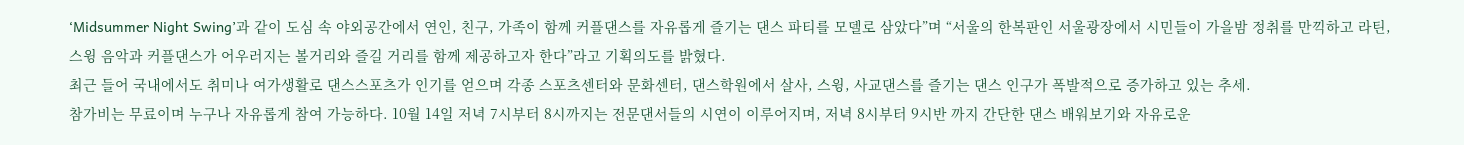‘Midsummer Night Swing’과 같이 도심 속 야외공간에서 연인, 친구, 가족이 함께 커플댄스를 자유롭게 즐기는 댄스 파티를 모델로 삼았다”며 “서울의 한복판인 서울광장에서 시민들이 가을밤 정취를 만끽하고 라틴, 스윙 음악과 커플댄스가 어우러지는 볼거리와 즐길 거리를 함께 제공하고자 한다”라고 기획의도를 밝혔다.
최근 들어 국내에서도 취미나 여가생활로 댄스스포츠가 인기를 얻으며 각종 스포츠센터와 문화센터, 댄스학원에서 살사, 스윙, 사교댄스를 즐기는 댄스 인구가 폭발적으로 증가하고 있는 추세.
참가비는 무료이며 누구나 자유롭게 참여 가능하다. 10월 14일 저녁 7시부터 8시까지는 전문댄서들의 시연이 이루어지며, 저녁 8시부터 9시반 까지 간단한 댄스 배워보기와 자유로운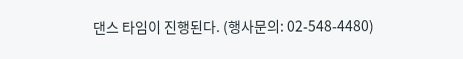댄스 타임이 진행된다. (행사문의: 02-548-4480)